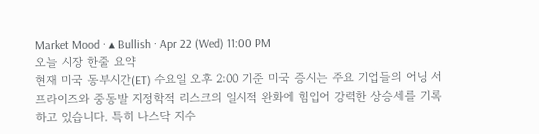Market Mood · ▴ Bullish · Apr 22 (Wed) 11:00 PM
오늘 시장 한줄 요약
현재 미국 동부시간(ET) 수요일 오후 2:00 기준 미국 증시는 주요 기업들의 어닝 서프라이즈와 중동발 지정학적 리스크의 일시적 완화에 힘입어 강력한 상승세를 기록하고 있습니다. 특히 나스닥 지수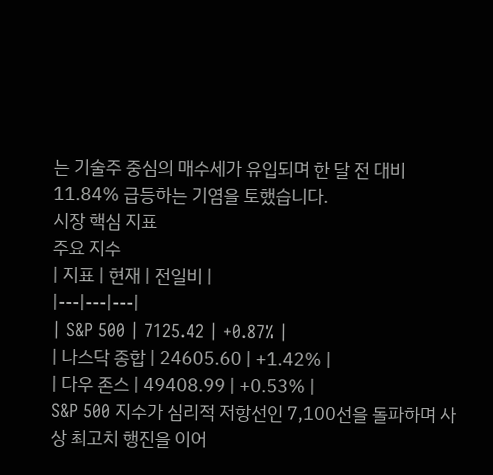는 기술주 중심의 매수세가 유입되며 한 달 전 대비 11.84% 급등하는 기염을 토했습니다.
시장 핵심 지표
주요 지수
| 지표 | 현재 | 전일비 |
|---|---|---|
| S&P 500 | 7125.42 | +0.87% |
| 나스닥 종합 | 24605.60 | +1.42% |
| 다우 존스 | 49408.99 | +0.53% |
S&P 500 지수가 심리적 저항선인 7,100선을 돌파하며 사상 최고치 행진을 이어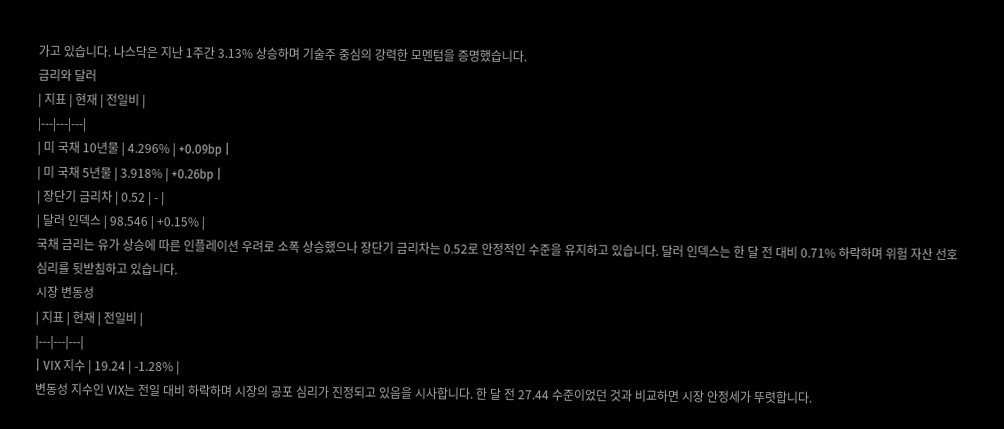가고 있습니다. 나스닥은 지난 1주간 3.13% 상승하며 기술주 중심의 강력한 모멘텀을 증명했습니다.
금리와 달러
| 지표 | 현재 | 전일비 |
|---|---|---|
| 미 국채 10년물 | 4.296% | +0.09bp |
| 미 국채 5년물 | 3.918% | +0.26bp |
| 장단기 금리차 | 0.52 | - |
| 달러 인덱스 | 98.546 | +0.15% |
국채 금리는 유가 상승에 따른 인플레이션 우려로 소폭 상승했으나 장단기 금리차는 0.52로 안정적인 수준을 유지하고 있습니다. 달러 인덱스는 한 달 전 대비 0.71% 하락하며 위험 자산 선호 심리를 뒷받침하고 있습니다.
시장 변동성
| 지표 | 현재 | 전일비 |
|---|---|---|
| VIX 지수 | 19.24 | -1.28% |
변동성 지수인 VIX는 전일 대비 하락하며 시장의 공포 심리가 진정되고 있음을 시사합니다. 한 달 전 27.44 수준이었던 것과 비교하면 시장 안정세가 뚜렷합니다.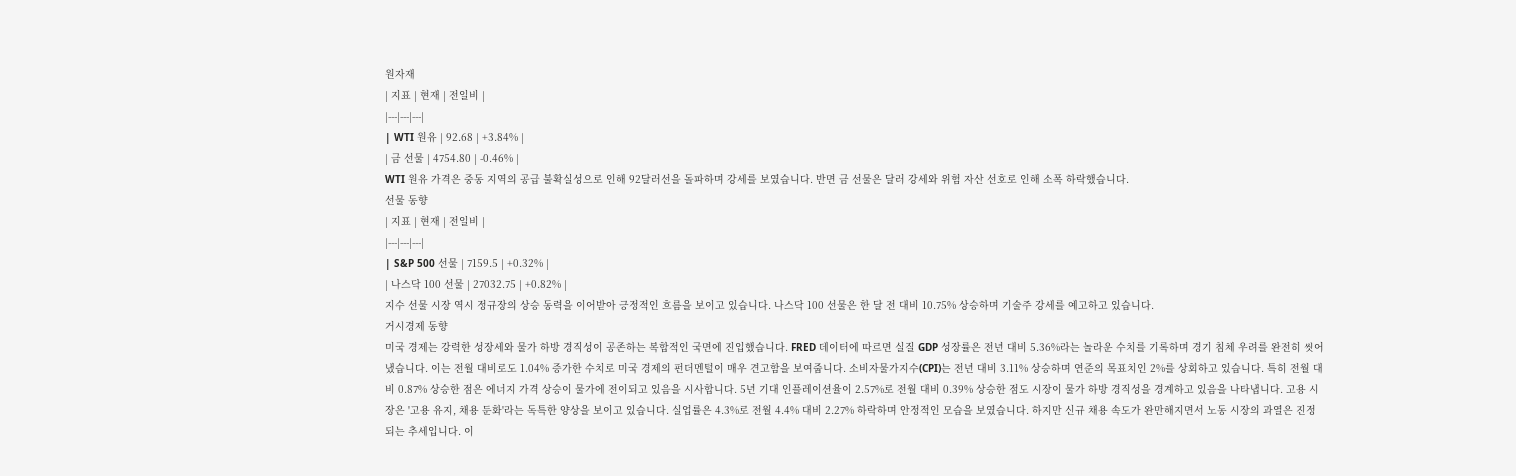원자재
| 지표 | 현재 | 전일비 |
|---|---|---|
| WTI 원유 | 92.68 | +3.84% |
| 금 선물 | 4754.80 | -0.46% |
WTI 원유 가격은 중동 지역의 공급 불확실성으로 인해 92달러선을 돌파하며 강세를 보였습니다. 반면 금 선물은 달러 강세와 위험 자산 선호로 인해 소폭 하락했습니다.
선물 동향
| 지표 | 현재 | 전일비 |
|---|---|---|
| S&P 500 선물 | 7159.5 | +0.32% |
| 나스닥 100 선물 | 27032.75 | +0.82% |
지수 선물 시장 역시 정규장의 상승 동력을 이어받아 긍정적인 흐름을 보이고 있습니다. 나스닥 100 선물은 한 달 전 대비 10.75% 상승하며 기술주 강세를 예고하고 있습니다.
거시경제 동향
미국 경제는 강력한 성장세와 물가 하방 경직성이 공존하는 복합적인 국면에 진입했습니다. FRED 데이터에 따르면 실질 GDP 성장률은 전년 대비 5.36%라는 놀라운 수치를 기록하며 경기 침체 우려를 완전히 씻어냈습니다. 이는 전월 대비로도 1.04% 증가한 수치로 미국 경제의 펀더멘털이 매우 견고함을 보여줍니다. 소비자물가지수(CPI)는 전년 대비 3.11% 상승하며 연준의 목표치인 2%를 상회하고 있습니다. 특히 전월 대비 0.87% 상승한 점은 에너지 가격 상승이 물가에 전이되고 있음을 시사합니다. 5년 기대 인플레이션율이 2.57%로 전월 대비 0.39% 상승한 점도 시장이 물가 하방 경직성을 경계하고 있음을 나타냅니다. 고용 시장은 '고용 유지, 채용 둔화'라는 독특한 양상을 보이고 있습니다. 실업률은 4.3%로 전월 4.4% 대비 2.27% 하락하며 안정적인 모습을 보였습니다. 하지만 신규 채용 속도가 완만해지면서 노동 시장의 과열은 진정되는 추세입니다. 이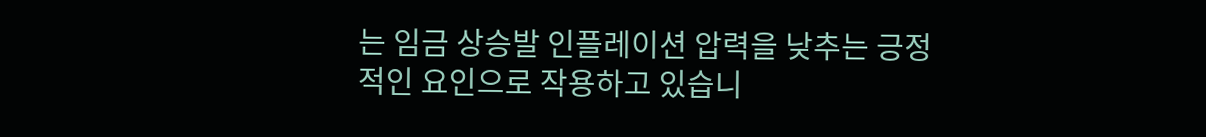는 임금 상승발 인플레이션 압력을 낮추는 긍정적인 요인으로 작용하고 있습니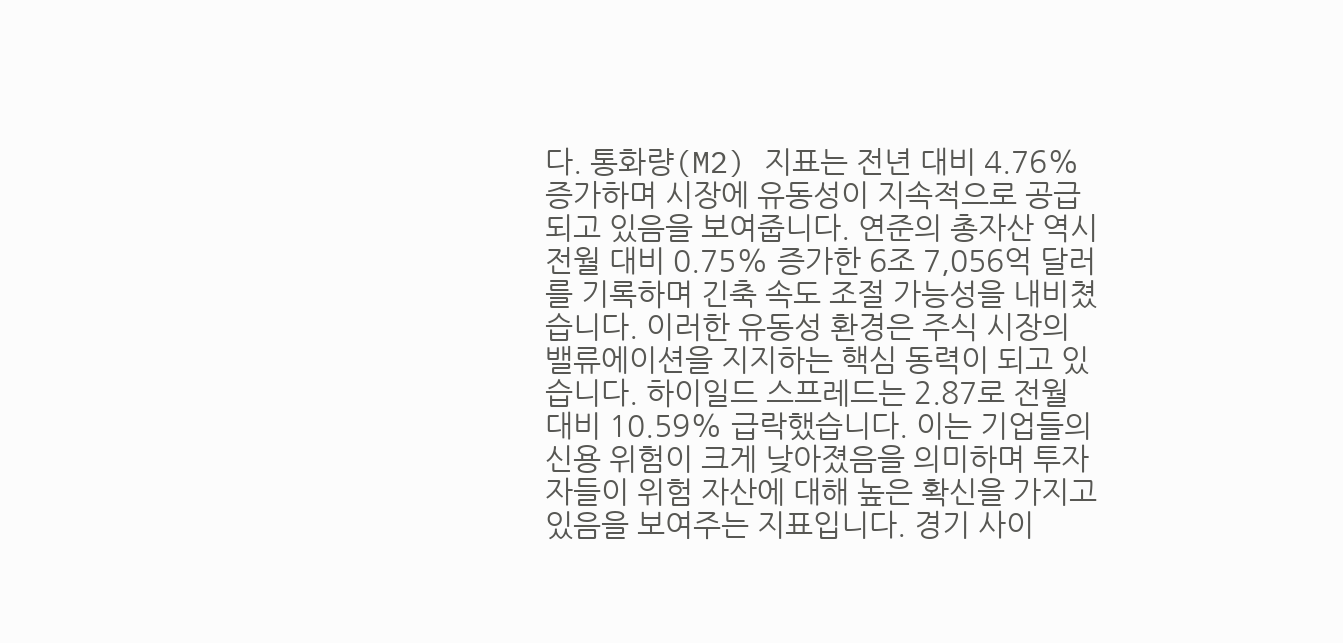다. 통화량(M2) 지표는 전년 대비 4.76% 증가하며 시장에 유동성이 지속적으로 공급되고 있음을 보여줍니다. 연준의 총자산 역시 전월 대비 0.75% 증가한 6조 7,056억 달러를 기록하며 긴축 속도 조절 가능성을 내비쳤습니다. 이러한 유동성 환경은 주식 시장의 밸류에이션을 지지하는 핵심 동력이 되고 있습니다. 하이일드 스프레드는 2.87로 전월 대비 10.59% 급락했습니다. 이는 기업들의 신용 위험이 크게 낮아졌음을 의미하며 투자자들이 위험 자산에 대해 높은 확신을 가지고 있음을 보여주는 지표입니다. 경기 사이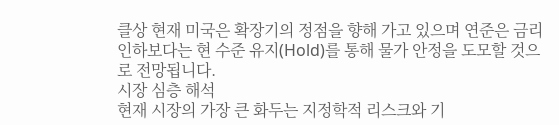클상 현재 미국은 확장기의 정점을 향해 가고 있으며 연준은 금리 인하보다는 현 수준 유지(Hold)를 통해 물가 안정을 도모할 것으로 전망됩니다.
시장 심층 해석
현재 시장의 가장 큰 화두는 지정학적 리스크와 기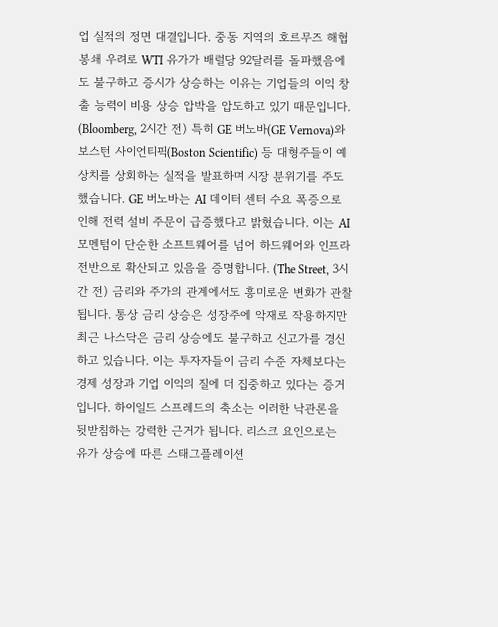업 실적의 정면 대결입니다. 중동 지역의 호르무즈 해협 봉쇄 우려로 WTI 유가가 배럴당 92달러를 돌파했음에도 불구하고 증시가 상승하는 이유는 기업들의 이익 창출 능력이 비용 상승 압박을 압도하고 있기 때문입니다. (Bloomberg, 2시간 전) 특히 GE 버노바(GE Vernova)와 보스턴 사이언티픽(Boston Scientific) 등 대형주들이 예상치를 상회하는 실적을 발표하며 시장 분위기를 주도했습니다. GE 버노바는 AI 데이터 센터 수요 폭증으로 인해 전력 설비 주문이 급증했다고 밝혔습니다. 이는 AI 모멘텀이 단순한 소프트웨어를 넘어 하드웨어와 인프라 전반으로 확산되고 있음을 증명합니다. (The Street, 3시간 전) 금리와 주가의 관계에서도 흥미로운 변화가 관찰됩니다. 통상 금리 상승은 성장주에 악재로 작용하지만 최근 나스닥은 금리 상승에도 불구하고 신고가를 경신하고 있습니다. 이는 투자자들이 금리 수준 자체보다는 경제 성장과 기업 이익의 질에 더 집중하고 있다는 증거입니다. 하이일드 스프레드의 축소는 이러한 낙관론을 뒷받침하는 강력한 근거가 됩니다. 리스크 요인으로는 유가 상승에 따른 스태그플레이션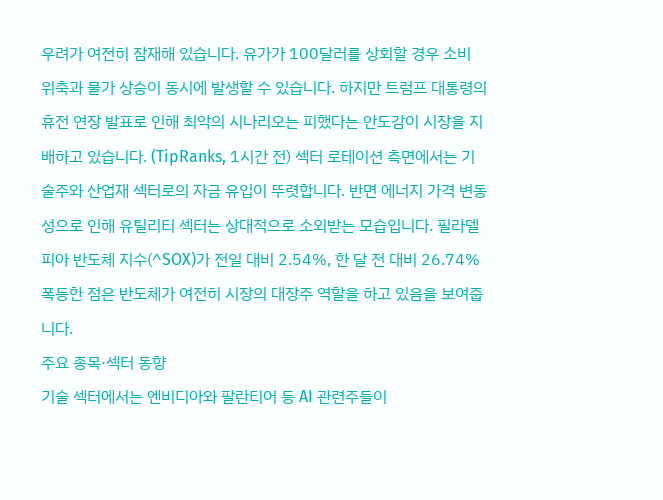우려가 여전히 잠재해 있습니다. 유가가 100달러를 상회할 경우 소비 위축과 물가 상승이 동시에 발생할 수 있습니다. 하지만 트럼프 대통령의 휴전 연장 발표로 인해 최악의 시나리오는 피했다는 안도감이 시장을 지배하고 있습니다. (TipRanks, 1시간 전) 섹터 로테이션 측면에서는 기술주와 산업재 섹터로의 자금 유입이 뚜렷합니다. 반면 에너지 가격 변동성으로 인해 유틸리티 섹터는 상대적으로 소외받는 모습입니다. 필라델피아 반도체 지수(^SOX)가 전일 대비 2.54%, 한 달 전 대비 26.74% 폭등한 점은 반도체가 여전히 시장의 대장주 역할을 하고 있음을 보여줍니다.
주요 종목·섹터 동향
기술 섹터에서는 엔비디아와 팔란티어 등 AI 관련주들이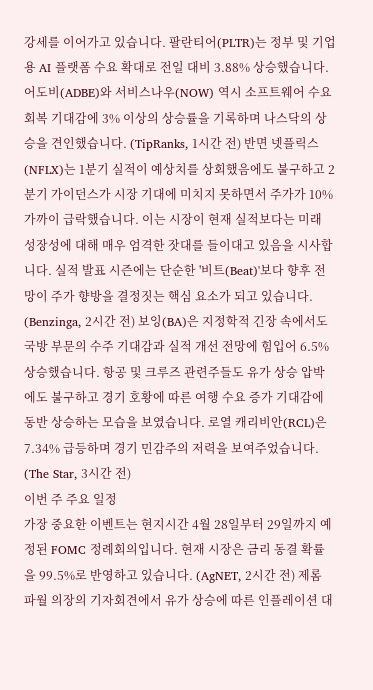강세를 이어가고 있습니다. 팔란티어(PLTR)는 정부 및 기업용 AI 플랫폼 수요 확대로 전일 대비 3.88% 상승했습니다. 어도비(ADBE)와 서비스나우(NOW) 역시 소프트웨어 수요 회복 기대감에 3% 이상의 상승률을 기록하며 나스닥의 상승을 견인했습니다. (TipRanks, 1시간 전) 반면 넷플릭스(NFLX)는 1분기 실적이 예상치를 상회했음에도 불구하고 2분기 가이던스가 시장 기대에 미치지 못하면서 주가가 10% 가까이 급락했습니다. 이는 시장이 현재 실적보다는 미래 성장성에 대해 매우 엄격한 잣대를 들이대고 있음을 시사합니다. 실적 발표 시즌에는 단순한 '비트(Beat)'보다 향후 전망이 주가 향방을 결정짓는 핵심 요소가 되고 있습니다. (Benzinga, 2시간 전) 보잉(BA)은 지정학적 긴장 속에서도 국방 부문의 수주 기대감과 실적 개선 전망에 힘입어 6.5% 상승했습니다. 항공 및 크루즈 관련주들도 유가 상승 압박에도 불구하고 경기 호황에 따른 여행 수요 증가 기대감에 동반 상승하는 모습을 보였습니다. 로열 캐리비안(RCL)은 7.34% 급등하며 경기 민감주의 저력을 보여주었습니다. (The Star, 3시간 전)
이번 주 주요 일정
가장 중요한 이벤트는 현지시간 4월 28일부터 29일까지 예정된 FOMC 정례회의입니다. 현재 시장은 금리 동결 확률을 99.5%로 반영하고 있습니다. (AgNET, 2시간 전) 제롬 파월 의장의 기자회견에서 유가 상승에 따른 인플레이션 대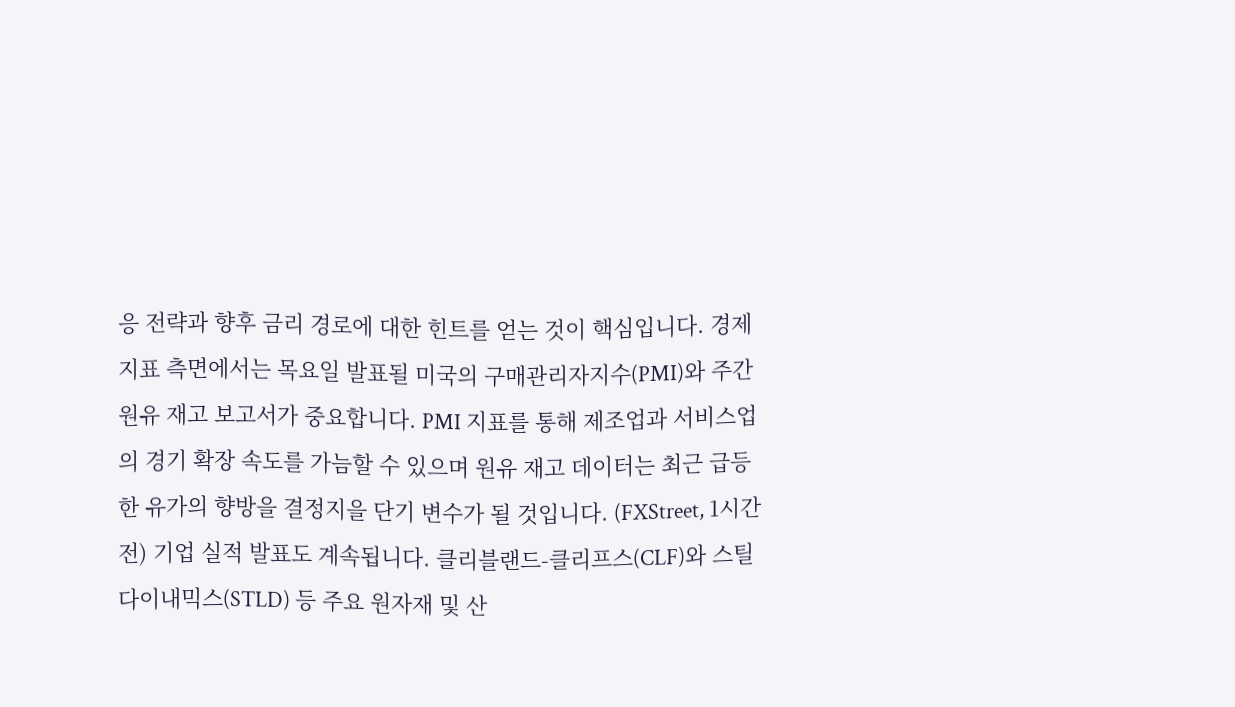응 전략과 향후 금리 경로에 대한 힌트를 얻는 것이 핵심입니다. 경제 지표 측면에서는 목요일 발표될 미국의 구매관리자지수(PMI)와 주간 원유 재고 보고서가 중요합니다. PMI 지표를 통해 제조업과 서비스업의 경기 확장 속도를 가늠할 수 있으며 원유 재고 데이터는 최근 급등한 유가의 향방을 결정지을 단기 변수가 될 것입니다. (FXStreet, 1시간 전) 기업 실적 발표도 계속됩니다. 클리블랜드-클리프스(CLF)와 스틸 다이내믹스(STLD) 등 주요 원자재 및 산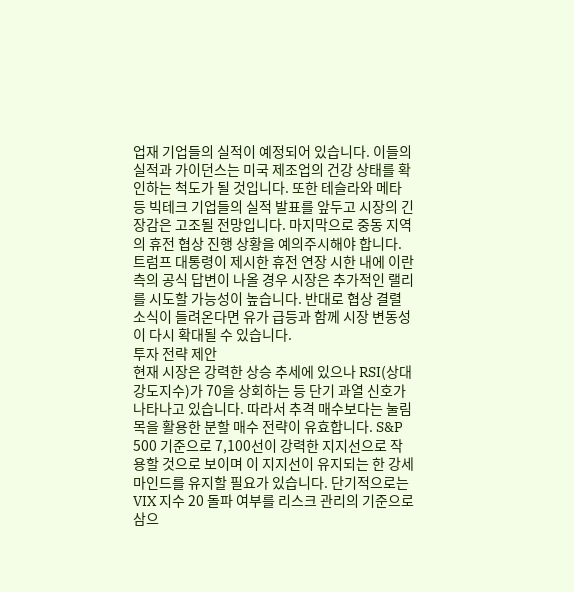업재 기업들의 실적이 예정되어 있습니다. 이들의 실적과 가이던스는 미국 제조업의 건강 상태를 확인하는 척도가 될 것입니다. 또한 테슬라와 메타 등 빅테크 기업들의 실적 발표를 앞두고 시장의 긴장감은 고조될 전망입니다. 마지막으로 중동 지역의 휴전 협상 진행 상황을 예의주시해야 합니다. 트럼프 대통령이 제시한 휴전 연장 시한 내에 이란 측의 공식 답변이 나올 경우 시장은 추가적인 랠리를 시도할 가능성이 높습니다. 반대로 협상 결렬 소식이 들려온다면 유가 급등과 함께 시장 변동성이 다시 확대될 수 있습니다.
투자 전략 제안
현재 시장은 강력한 상승 추세에 있으나 RSI(상대강도지수)가 70을 상회하는 등 단기 과열 신호가 나타나고 있습니다. 따라서 추격 매수보다는 눌림목을 활용한 분할 매수 전략이 유효합니다. S&P 500 기준으로 7,100선이 강력한 지지선으로 작용할 것으로 보이며 이 지지선이 유지되는 한 강세 마인드를 유지할 필요가 있습니다. 단기적으로는 VIX 지수 20 돌파 여부를 리스크 관리의 기준으로 삼으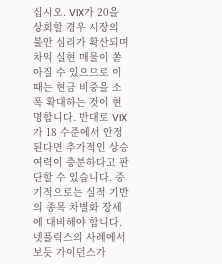십시오. VIX가 20을 상회할 경우 시장의 불안 심리가 확산되며 차익 실현 매물이 쏟아질 수 있으므로 이때는 현금 비중을 소폭 확대하는 것이 현명합니다. 반대로 VIX가 18 수준에서 안정된다면 추가적인 상승 여력이 충분하다고 판단할 수 있습니다. 중기적으로는 실적 기반의 종목 차별화 장세에 대비해야 합니다. 넷플릭스의 사례에서 보듯 가이던스가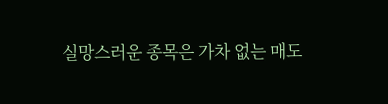실망스러운 종목은 가차 없는 매도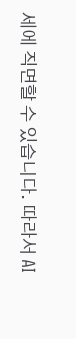세에 직면할 수 있습니다. 따라서 AI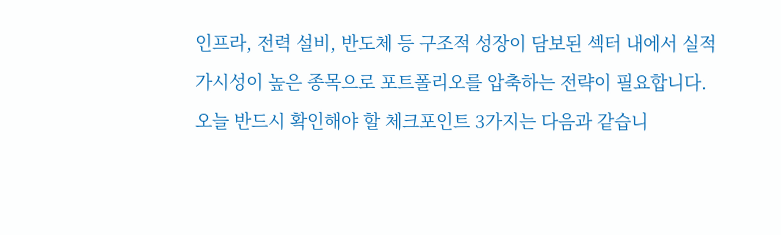인프라, 전력 설비, 반도체 등 구조적 성장이 담보된 섹터 내에서 실적 가시성이 높은 종목으로 포트폴리오를 압축하는 전략이 필요합니다. 오늘 반드시 확인해야 할 체크포인트 3가지는 다음과 같습니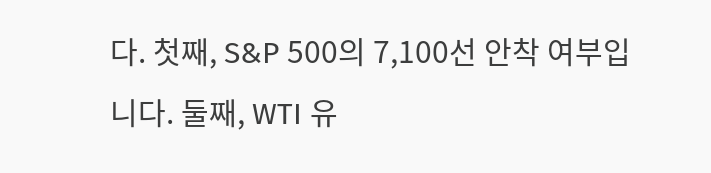다. 첫째, S&P 500의 7,100선 안착 여부입니다. 둘째, WTI 유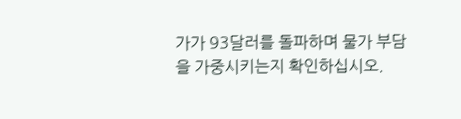가가 93달러를 돌파하며 물가 부담을 가중시키는지 확인하십시오.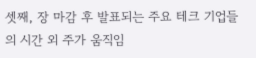셋째, 장 마감 후 발표되는 주요 테크 기업들의 시간 외 주가 움직임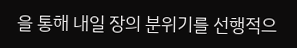을 통해 내일 장의 분위기를 선행적으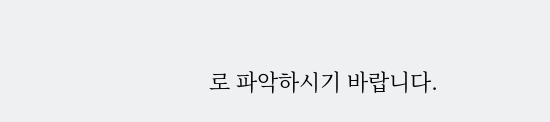로 파악하시기 바랍니다.